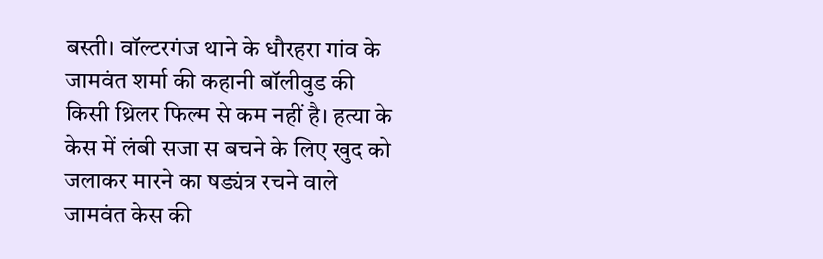बस्ती। वॉल्टरगंज थाने के धौरहरा गांव के जामवंत शर्मा की कहानी बॉलीवुड की किसी थ्रिलर फिल्म से कम नहीं है। हत्या के केस में लंबी सजा स बचने के लिए खुद को जलाकर मारने का षड्यंत्र रचने वाले जामवंत केस की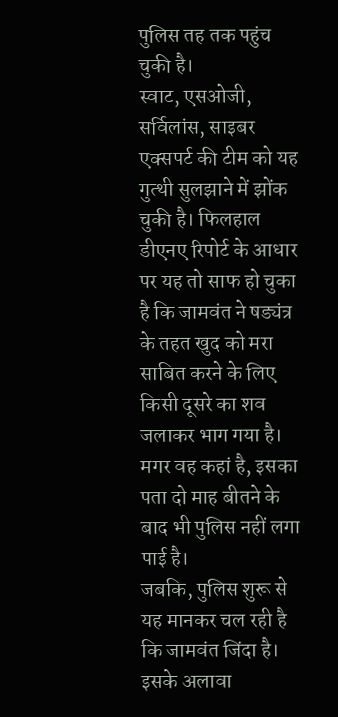पुलिस तह तक पहुंच चुकी है।
स्वाट, एसओजी, सर्विलांस, साइबर एक्सपर्ट की टीम को यह गुत्थी सुलझाने में झोंक चुकी है। फिलहाल डीएनए रिपोर्ट के आधार पर यह तो साफ हो चुका है कि जामवंत ने षड्यंत्र के तहत खुद को मरा साबित करने के लिए किसी दूसरे का शव जलाकर भाग गया है। मगर वह कहां है, इसका पता दो माह बीतने के बाद भी पुलिस नहीं लगा पाई है।
जबकि, पुलिस शुरू से यह मानकर चल रही है कि जामवंत जिंदा है। इसके अलावा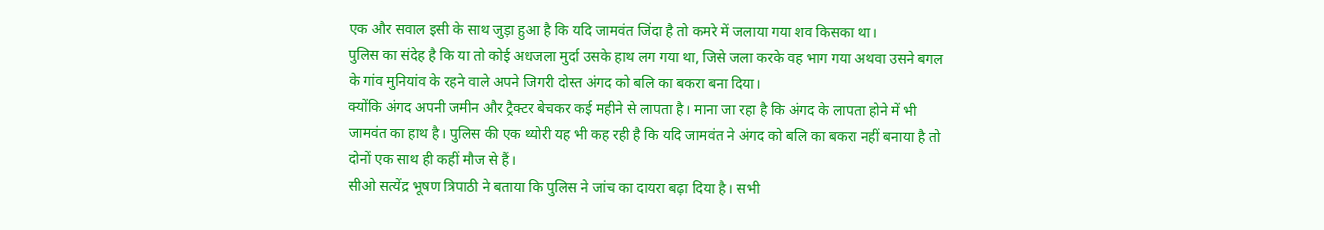एक और सवाल इसी के साथ जुड़ा हुआ है कि यदि जामवंत जिंदा है तो कमरे में जलाया गया शव किसका था।
पुलिस का संदेह है कि या तो कोई अधजला मुर्दा उसके हाथ लग गया था, जिसे जला करके वह भाग गया अथवा उसने बगल के गांव मुनियांव के रहने वाले अपने जिगरी दोस्त अंगद को बलि का बकरा बना दिया।
क्योंकि अंगद अपनी जमीन और ट्रैक्टर बेचकर कई महीने से लापता है। माना जा रहा है कि अंगद के लापता होने में भी जामवंत का हाथ है। पुलिस की एक थ्योरी यह भी कह रही है कि यदि जामवंत ने अंगद को बलि का बकरा नहीं बनाया है तो दोनों एक साथ ही कहीं मौज से हैं।
सीओ सत्येंद्र भूषण त्रिपाठी ने बताया कि पुलिस ने जांच का दायरा बढ़ा दिया है। सभी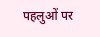पहलुओं पर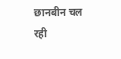छानबीन चल रही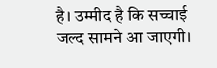है। उम्मीद है कि सच्चाई जल्द सामने आ जाएगी।